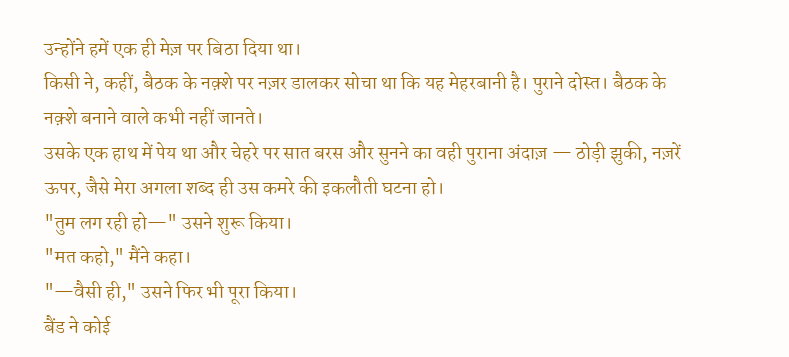उन्होंने हमें एक ही मेज़ पर बिठा दिया था।
किसी ने, कहीं, बैठक के नक़्शे पर नज़र डालकर सोचा था कि यह मेहरबानी है। पुराने दोस्त। बैठक के नक़्शे बनाने वाले कभी नहीं जानते।
उसके एक हाथ में पेय था और चेहरे पर सात बरस और सुनने का वही पुराना अंदाज़ — ठोड़ी झुकी, नज़रें ऊपर, जैसे मेरा अगला शब्द ही उस कमरे की इकलौती घटना हो।
"तुम लग रही हो—" उसने शुरू किया।
"मत कहो," मैंने कहा।
"—वैसी ही," उसने फिर भी पूरा किया।
बैंड ने कोई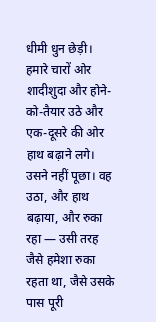धीमी धुन छेड़ी। हमारे चारों ओर शादीशुदा और होने-को-तैयार उठे और एक-दूसरे की ओर हाथ बढ़ाने लगे।
उसने नहीं पूछा। वह उठा, और हाथ बढ़ाया, और रुका रहा — उसी तरह जैसे हमेशा रुका रहता था, जैसे उसके पास पूरी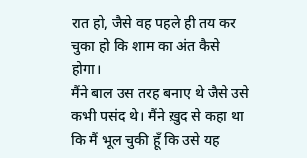रात हो, जैसे वह पहले ही तय कर चुका हो कि शाम का अंत कैसे होगा।
मैंने बाल उस तरह बनाए थे जैसे उसे कभी पसंद थे। मैंने ख़ुद से कहा था कि मैं भूल चुकी हूँ कि उसे यह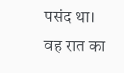पसंद था।
वह रात का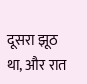दूसरा झूठ था, और रात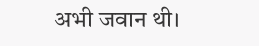अभी जवान थी।